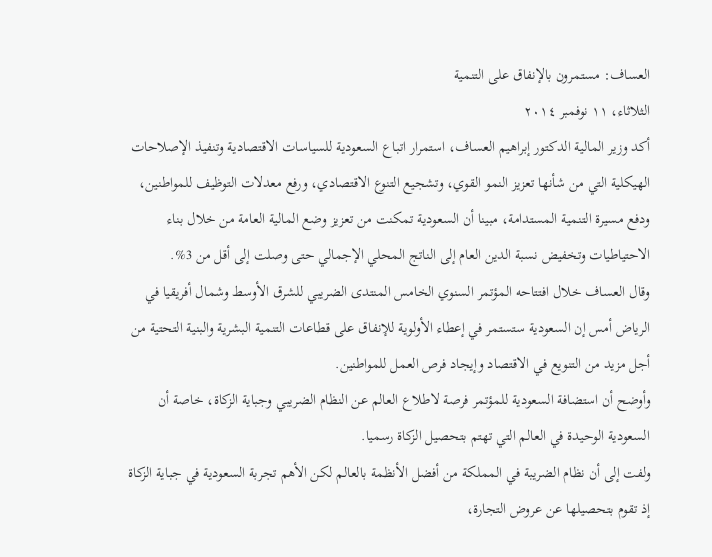العساف: مستمرون بالإنفاق على التنمية
الثلاثاء، ١١ نوفمبر ٢٠١٤
أكد وزير المالية الدكتور إبراهيم العساف، استمرار اتباع السعودية للسياسات الاقتصادية وتنفيذ الإصلاحات الهيكلية التي من شأنها تعزيز النمو القوي، وتشجيع التنوع الاقتصادي، ورفع معدلات التوظيف للمواطنين، ودفع مسيرة التنمية المستدامة، مبينا أن السعودية تمكنت من تعزيز وضع المالية العامة من خلال بناء الاحتياطيات وتخفيض نسبة الدين العام إلى الناتج المحلي الإجمالي حتى وصلت إلى أقل من 3%.
وقال العساف خلال افتتاحه المؤتمر السنوي الخامس المنتدى الضريبي للشرق الأوسط وشمال أفريقيا في الرياض أمس إن السعودية ستستمر في إعطاء الأولوية للإنفاق على قطاعات التنمية البشرية والبنية التحتية من أجل مزيد من التنويع في الاقتصاد وإيجاد فرص العمل للمواطنين.
وأوضح أن استضافة السعودية للمؤتمر فرصة لاطلاع العالم عن النظام الضريبي وجباية الزكاة، خاصة أن السعودية الوحيدة في العالم التي تهتم بتحصيل الزكاة رسميا.
ولفت إلى أن نظام الضريبة في المملكة من أفضل الأنظمة بالعالم لكن الأهم تجربة السعودية في جباية الزكاة إذ تقوم بتحصيلها عن عروض التجارة،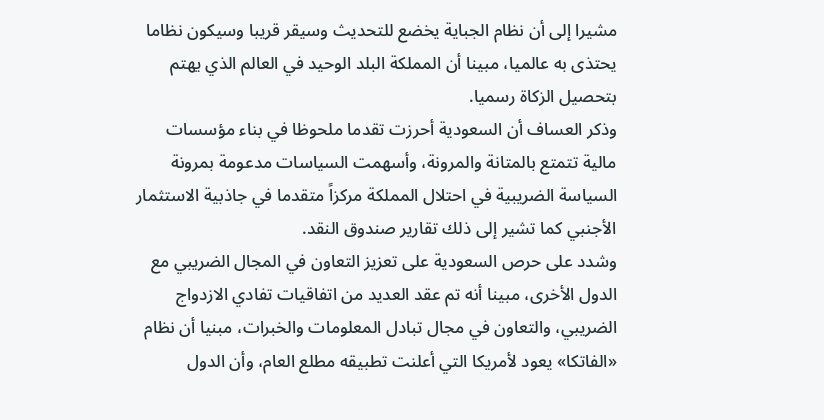مشيرا إلى أن نظام الجباية يخضع للتحديث وسيقر قريبا وسيكون نظاما يحتذى به عالميا، مبينا أن المملكة البلد الوحيد في العالم الذي يهتم بتحصيل الزكاة رسميا.
وذكر العساف أن السعودية أحرزت تقدما ملحوظا في بناء مؤسسات مالية تتمتع بالمتانة والمرونة، وأسهمت السياسات مدعومة بمرونة السياسة الضريبية في احتلال المملكة مركزاً متقدما في جاذبية الاستثمار الأجنبي كما تشير إلى ذلك تقارير صندوق النقد.
وشدد على حرص السعودية على تعزيز التعاون في المجال الضريبي مع الدول الأخرى، مبينا أنه تم عقد العديد من اتفاقيات تفادي الازدواج الضريبي، والتعاون في مجال تبادل المعلومات والخبرات، مبنيا أن نظام «الفاتكا» يعود لأمريكا التي أعلنت تطبيقه مطلع العام، وأن الدول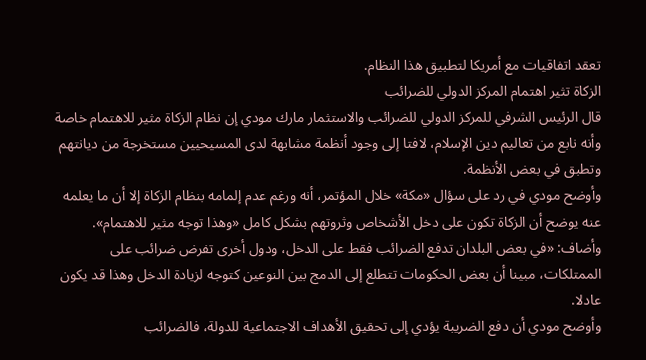تعقد اتفاقيات مع أمريكا لتطبيق هذا النظام.
الزكاة تثير اهتمام المركز الدولي للضرائب
قال الرئيس الشرفي للمركز الدولي للضرائب والاستثمار مارك مودي إن نظام الزكاة مثير للاهتمام خاصة وأنه نابع من تعاليم دين الإسلام، لافتا إلى وجود أنظمة مشابهة لدى المسيحيين مستخرجة من ديانتهم وتطبق في بعض الأنظمة.
وأوضح مودي في رد على سؤال «مكة» خلال المؤتمر، أنه ورغم عدم إلمامه بنظام الزكاة إلا أن ما يعلمه عنه يوضح أن الزكاة تكون على دخل الأشخاص وثروتهم بشكل كامل «وهذا توجه مثير للاهتمام».
وأضاف: «في بعض البلدان تدفع الضرائب فقط على الدخل، ودول أخرى تفرض ضرائب على الممتلكات، مبينا أن بعض الحكومات تتطلع إلى الدمج بين النوعين كتوجه لزيادة الدخل وهذا قد يكون عادلا.
وأوضح مودي أن دفع الضريبة يؤدي إلى تحقيق الأهداف الاجتماعية للدولة، فالضرائب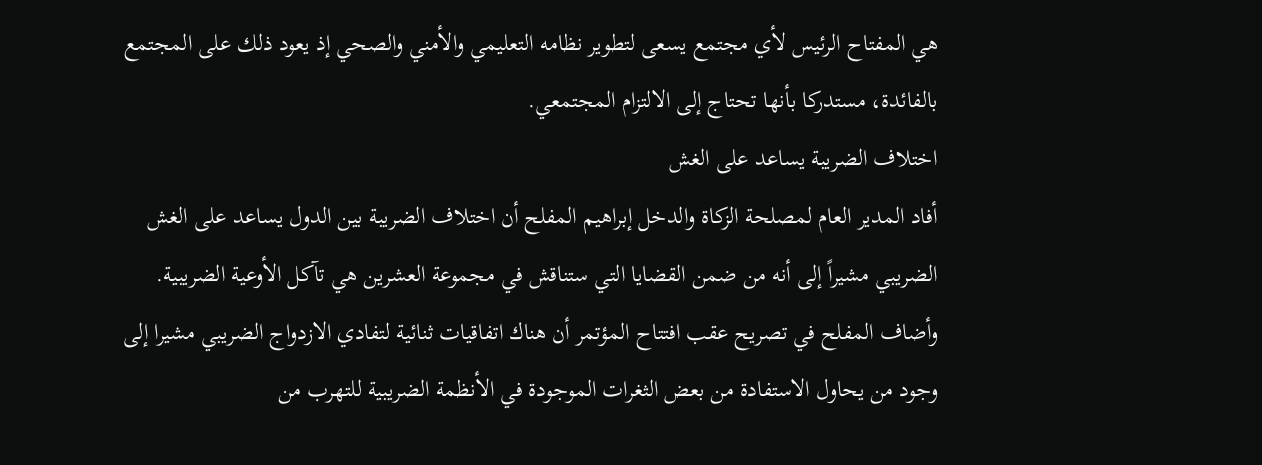هي المفتاح الرئيس لأي مجتمع يسعى لتطوير نظامه التعليمي والأمني والصحي إذ يعود ذلك على المجتمع بالفائدة، مستدركا بأنها تحتاج إلى الالتزام المجتمعي.
اختلاف الضريبة يساعد على الغش
أفاد المدير العام لمصلحة الزكاة والدخل إبراهيم المفلح أن اختلاف الضريبة بين الدول يساعد على الغش الضريبي مشيراً إلى أنه من ضمن القضايا التي ستناقش في مجموعة العشرين هي تآكل الأوعية الضريبية.
وأضاف المفلح في تصريح عقب افتتاح المؤتمر أن هناك اتفاقيات ثنائية لتفادي الازدواج الضريبي مشيرا إلى وجود من يحاول الاستفادة من بعض الثغرات الموجودة في الأنظمة الضريبية للتهرب من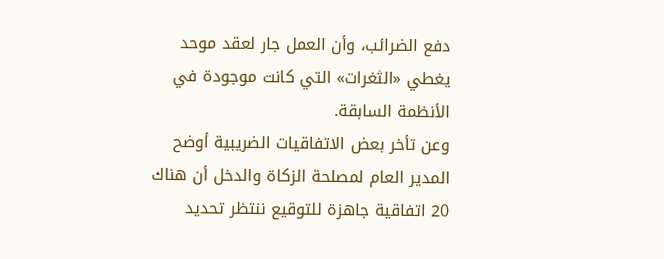دفع الضرائب، وأن العمل جار لعقد موحد يغطي «الثغرات» التي كانت موجودة في الأنظمة السابقة.
وعن تأخر بعض الاتفاقيات الضريبية أوضح المدير العام لمصلحة الزكاة والدخل أن هناك 20 اتفاقية جاهزة للتوقيع ننتظر تحديد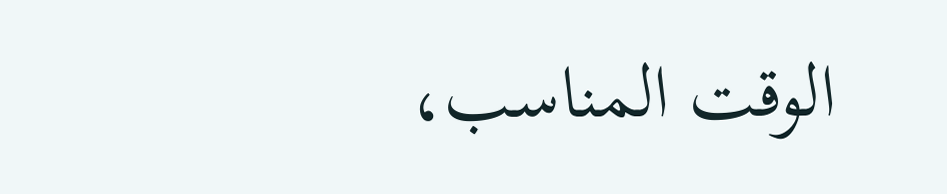الوقت المناسب،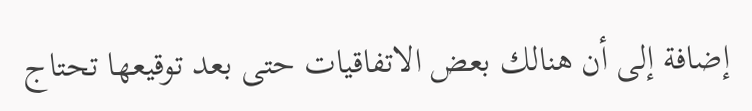إضافة إلى أن هنالك بعض الاتفاقيات حتى بعد توقيعها تحتاج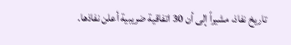تاريخ نفاذ، مشيراً إلى أن 30 اتفاقية ضريبية أعلن نفاذها.